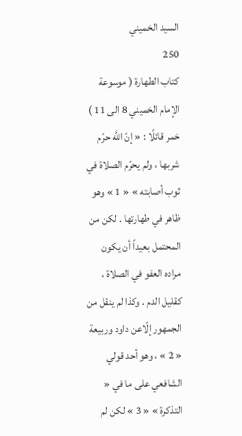السيد الخميني
250
كتاب الطهارة ( موسوعة الإمام الخميني 8 الى 11 )
خمر قائلًا : « إنّ اللَّه حرّم شربها ، ولم يحرّم الصلاة في ثوب أصابته » « 1 » وهو ظاهر في طهارتها . لكن من المحتمل بعيداً أن يكون مراده العفو في الصلاة ، كقليل الدم . وكذا لم ينقل من الجمهور إلّاعن داود وربيعة « 2 » ، وهو أحد قولي الشافعي على ما في « التذكرة » « 3 » لكن لم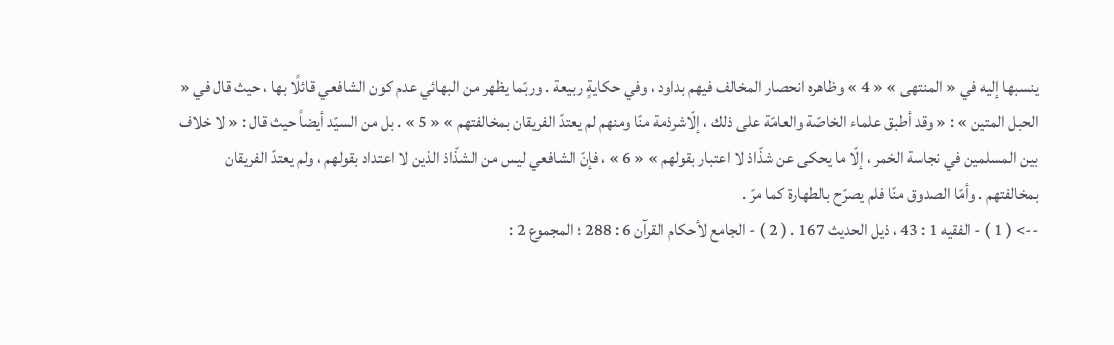ينسبها إليه في « المنتهى » « 4 » وظاهره انحصار المخالف فيهم بداود ، وفي حكايةٍ ربيعة . وربّما يظهر من البهائي عدم كون الشافعي قائلًا بها ، حيث قال في « الحبل المتين » : « وقد أطبق علماء الخاصّة والعامّة على ذلك ، إلّاشرذمة منّا ومنهم لم يعتدّ الفريقان بمخالفتهم » « 5 » . بل من السيّد أيضاً حيث قال : « لا خلاف بين المسلمين في نجاسة الخمر ، إلّا ما يحكى عن شذّاذ لا اعتبار بقولهم » « 6 » ، فإنّ الشافعي ليس من الشذّاذ الذين لا اعتداد بقولهم ، ولم يعتدّ الفريقان بمخالفتهم . وأمّا الصدوق منّا فلم يصرّح بالطهارة كما مرّ .
--> ( 1 ) - الفقيه 1 : 43 ، ذيل الحديث 167 . ( 2 ) - الجامع لأحكام القرآن 6 : 288 ؛ المجموع 2 :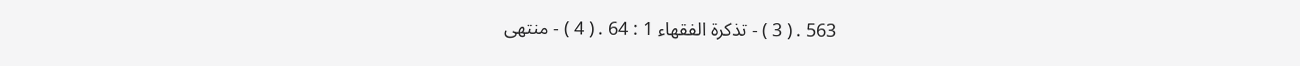563 . ( 3 ) - تذكرة الفقهاء 1 : 64 . ( 4 ) - منتهى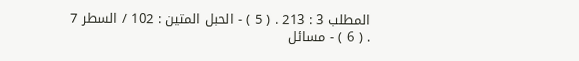المطلب 3 : 213 . ( 5 ) - الحبل المتين : 102 / السطر 7 . ( 6 ) - مسائل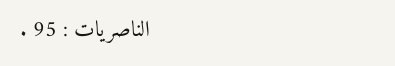الناصريات : 95 .